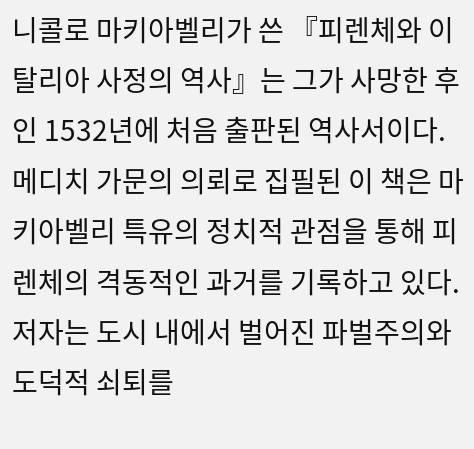니콜로 마키아벨리가 쓴 『피렌체와 이탈리아 사정의 역사』는 그가 사망한 후인 1532년에 처음 출판된 역사서이다. 메디치 가문의 의뢰로 집필된 이 책은 마키아벨리 특유의 정치적 관점을 통해 피렌체의 격동적인 과거를 기록하고 있다. 저자는 도시 내에서 벌어진 파벌주의와 도덕적 쇠퇴를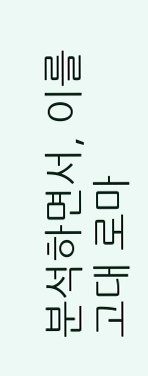분석하면서, 이를 고대 로마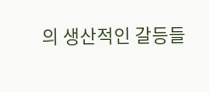의 생산적인 갈등들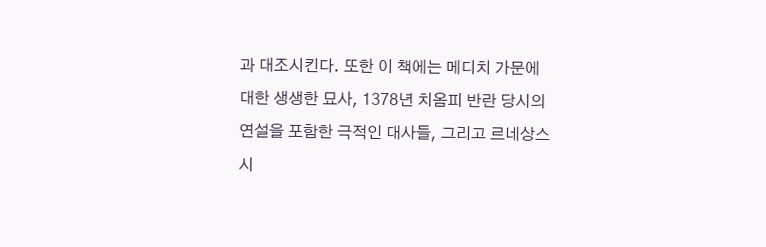과 대조시킨다. 또한 이 책에는 메디치 가문에 대한 생생한 묘사, 1378년 치옴피 반란 당시의 연설을 포함한 극적인 대사들, 그리고 르네상스 시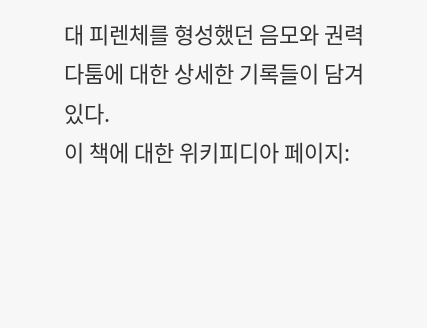대 피렌체를 형성했던 음모와 권력 다툼에 대한 상세한 기록들이 담겨 있다.
이 책에 대한 위키피디아 페이지: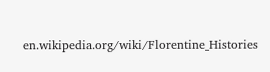en.wikipedia.org/wiki/Florentine_Histories